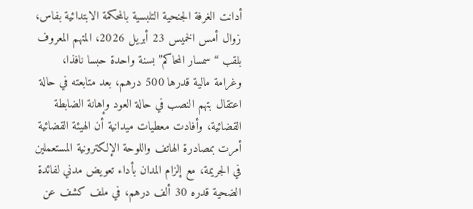أدانت الغرفة الجنحية التلبسية بالمحكمة الابتدائية بفاس، زوال أمس الخميس 23 أبريل 2026، المتهم المعروف بلقب “سمسار المحاكم” بسنة واحدة حبسا نافذا، وغرامة مالية قدرها 500 درهم، بعد متابعته في حالة اعتقال بتهم النصب في حالة العود وإهانة الضابطة القضائية، وأفادت معطيات ميدانية أن الهيئة القضائية أمرت بمصادرة الهاتف واللوحة الإلكترونية المستعملين في الجريمة، مع إلزام المدان بأداء تعويض مدني لفائدة الضحية قدره 30 ألف درهم، في ملف كشف عن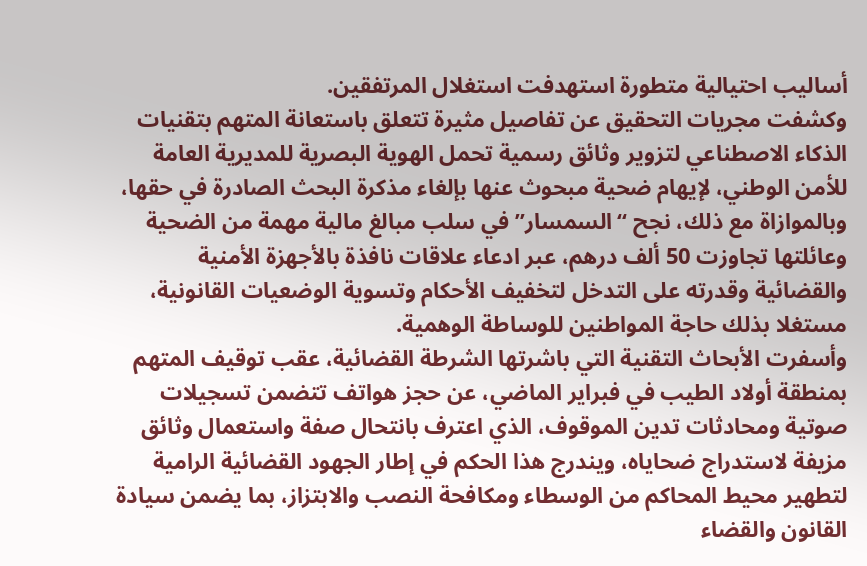أساليب احتيالية متطورة استهدفت استغلال المرتفقين.
وكشفت مجريات التحقيق عن تفاصيل مثيرة تتعلق باستعانة المتهم بتقنيات الذكاء الاصطناعي لتزوير وثائق رسمية تحمل الهوية البصرية للمديرية العامة للأمن الوطني، لإيهام ضحية مبحوث عنها بإلغاء مذكرة البحث الصادرة في حقها، وبالموازاة مع ذلك، نجح “السمسار” في سلب مبالغ مالية مهمة من الضحية وعائلتها تجاوزت 50 ألف درهم، عبر ادعاء علاقات نافذة بالأجهزة الأمنية والقضائية وقدرته على التدخل لتخفيف الأحكام وتسوية الوضعيات القانونية، مستغلا بذلك حاجة المواطنين للوساطة الوهمية.
وأسفرت الأبحاث التقنية التي باشرتها الشرطة القضائية، عقب توقيف المتهم بمنطقة أولاد الطيب في فبراير الماضي، عن حجز هواتف تتضمن تسجيلات صوتية ومحادثات تدين الموقوف، الذي اعترف بانتحال صفة واستعمال وثائق مزيفة لاستدراج ضحاياه، ويندرج هذا الحكم في إطار الجهود القضائية الرامية لتطهير محيط المحاكم من الوسطاء ومكافحة النصب والابتزاز، بما يضمن سيادة القانون والقضاء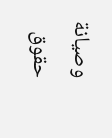وصيانة حقوق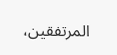المرتفقين،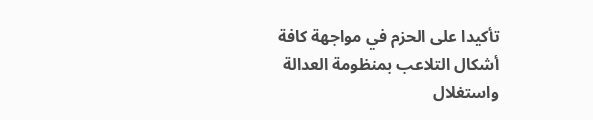تأكيدا على الحزم في مواجهة كافة أشكال التلاعب بمنظومة العدالة واستغلال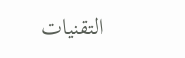التقنيات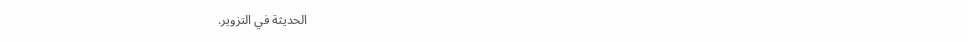الحديثة في التزوير.